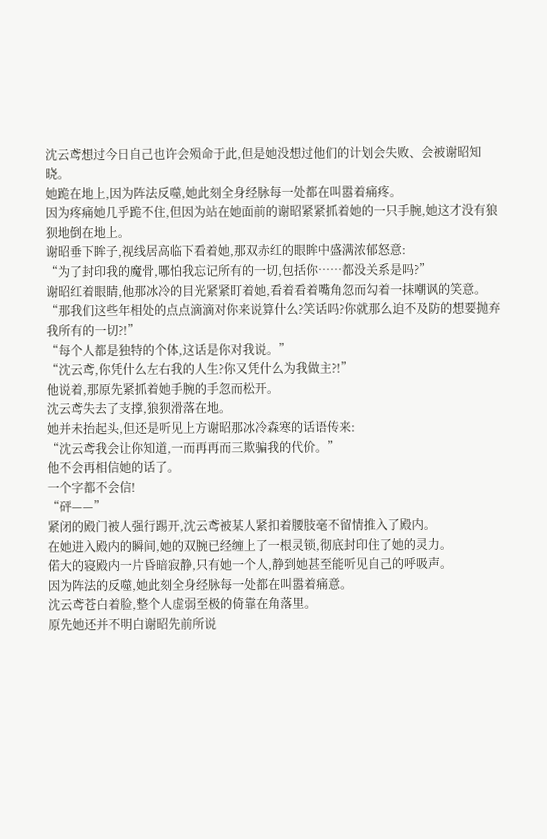沈云鸢想过今日自己也许会殒命于此,但是她没想过他们的计划会失败、会被谢昭知晓。
她跪在地上,因为阵法反噬,她此刻全身经脉每一处都在叫嚣着痛疼。
因为疼痛她几乎跪不住,但因为站在她面前的谢昭紧紧抓着她的一只手腕,她这才没有狼狈地倒在地上。
谢昭垂下眸子,视线居高临下看着她,那双赤红的眼眸中盛满浓郁怒意:
“为了封印我的魔骨,哪怕我忘记所有的一切,包括你……都没关系是吗?”
谢昭红着眼睛,他那冰冷的目光紧紧盯着她,看着看着嘴角忽而勾着一抹嘲讽的笑意。
“那我们这些年相处的点点滴滴对你来说算什么?笑话吗?你就那么迫不及防的想要抛弃我所有的一切?!”
“每个人都是独特的个体,这话是你对我说。”
“沈云鸢,你凭什么左右我的人生?你又凭什么为我做主?!”
他说着,那原先紧抓着她手腕的手忽而松开。
沈云鸢失去了支撑,狼狈滑落在地。
她并未抬起头,但还是听见上方谢昭那冰冷森寒的话语传来:
“沈云鸢我会让你知道,一而再再而三欺骗我的代价。”
他不会再相信她的话了。
一个字都不会信!
“砰——”
紧闭的殿门被人强行踢开,沈云鸢被某人紧扣着腰肢毫不留情推入了殿内。
在她进入殿内的瞬间,她的双腕已经缠上了一根灵锁,彻底封印住了她的灵力。
偌大的寝殿内一片昏暗寂静,只有她一个人,静到她甚至能听见自己的呼吸声。
因为阵法的反噬,她此刻全身经脉每一处都在叫嚣着痛意。
沈云鸢苍白着脸,整个人虚弱至极的倚靠在角落里。
原先她还并不明白谢昭先前所说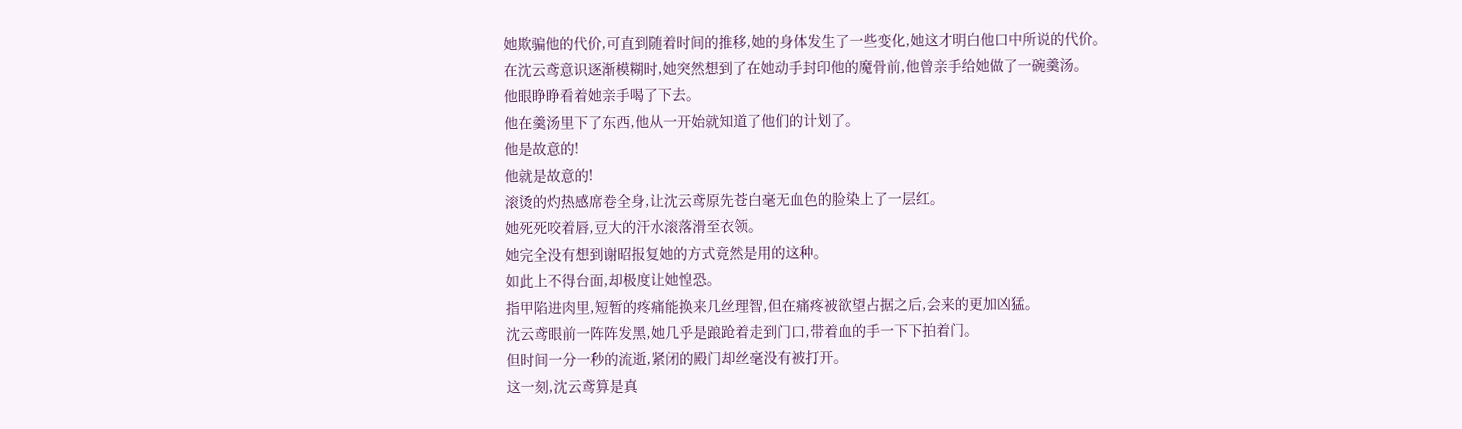她欺骗他的代价,可直到随着时间的推移,她的身体发生了一些变化,她这才明白他口中所说的代价。
在沈云鸢意识逐渐模糊时,她突然想到了在她动手封印他的魔骨前,他曾亲手给她做了一碗羹汤。
他眼睁睁看着她亲手喝了下去。
他在羹汤里下了东西,他从一开始就知道了他们的计划了。
他是故意的!
他就是故意的!
滚烫的灼热感席卷全身,让沈云鸢原先苍白毫无血色的脸染上了一层红。
她死死咬着唇,豆大的汗水滚落滑至衣领。
她完全没有想到谢昭报复她的方式竟然是用的这种。
如此上不得台面,却极度让她惶恐。
指甲陷进肉里,短暂的疼痛能换来几丝理智,但在痛疼被欲望占据之后,会来的更加凶猛。
沈云鸢眼前一阵阵发黑,她几乎是踉跄着走到门口,带着血的手一下下拍着门。
但时间一分一秒的流逝,紧闭的殿门却丝毫没有被打开。
这一刻,沈云鸢算是真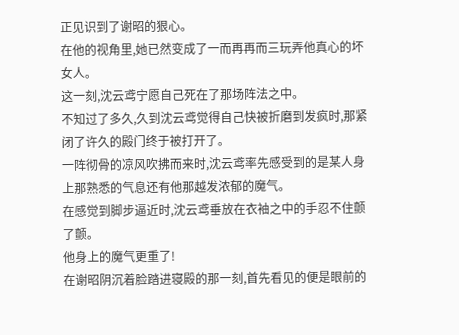正见识到了谢昭的狠心。
在他的视角里,她已然变成了一而再再而三玩弄他真心的坏女人。
这一刻,沈云鸢宁愿自己死在了那场阵法之中。
不知过了多久,久到沈云鸢觉得自己快被折磨到发疯时,那紧闭了许久的殿门终于被打开了。
一阵彻骨的凉风吹拂而来时,沈云鸢率先感受到的是某人身上那熟悉的气息还有他那越发浓郁的魔气。
在感觉到脚步逼近时,沈云鸢垂放在衣袖之中的手忍不住颤了颤。
他身上的魔气更重了!
在谢昭阴沉着脸踏进寝殿的那一刻,首先看见的便是眼前的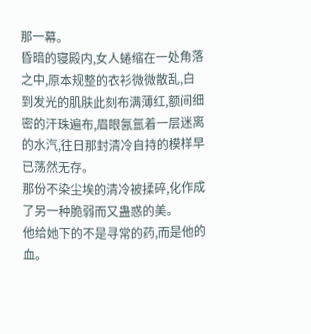那一幕。
昏暗的寝殿内,女人蜷缩在一处角落之中,原本规整的衣衫微微散乱,白到发光的肌肤此刻布满薄红,额间细密的汗珠遍布,眉眼氤氲着一层迷离的水汽,往日那封清冷自持的模样早已荡然无存。
那份不染尘埃的清冷被揉碎,化作成了另一种脆弱而又蛊惑的美。
他给她下的不是寻常的药,而是他的血。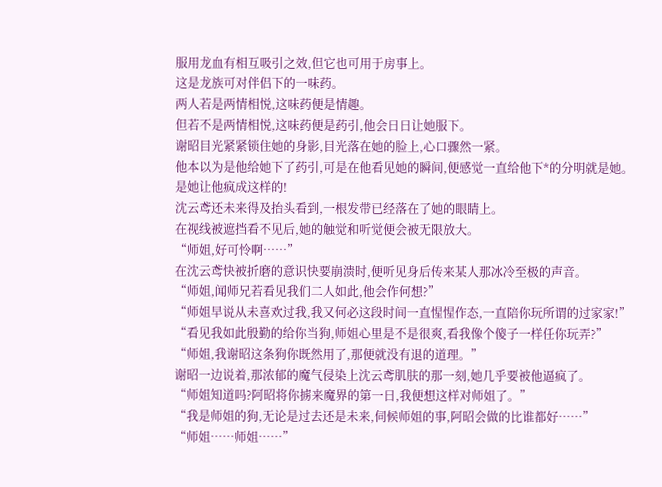服用龙血有相互吸引之效,但它也可用于房事上。
这是龙族可对伴侣下的一味药。
两人若是两情相悦,这味药便是情趣。
但若不是两情相悦,这味药便是药引,他会日日让她服下。
谢昭目光紧紧锁住她的身影,目光落在她的脸上,心口骤然一紧。
他本以为是他给她下了药引,可是在他看见她的瞬间,便感觉一直给他下*的分明就是她。
是她让他疯成这样的!
沈云鸢还未来得及抬头看到,一根发带已经落在了她的眼睛上。
在视线被遮挡看不见后,她的触觉和听觉便会被无限放大。
“师姐,好可怜啊……”
在沈云鸢快被折磨的意识快要崩溃时,便听见身后传来某人那冰冷至极的声音。
“师姐,闻师兄若看见我们二人如此,他会作何想?”
“师姐早说从未喜欢过我,我又何必这段时间一直惺惺作态,一直陪你玩所谓的过家家!”
“看见我如此殷勤的给你当狗,师姐心里是不是很爽,看我像个傻子一样任你玩弄?”
“师姐,我谢昭这条狗你既然用了,那便就没有退的道理。”
谢昭一边说着,那浓郁的魔气侵染上沈云鸢肌肤的那一刻,她几乎要被他逼疯了。
“师姐知道吗?阿昭将你掳来魔界的第一日,我便想这样对师姐了。”
“我是师姐的狗,无论是过去还是未来,伺候师姐的事,阿昭会做的比谁都好……”
“师姐……师姐……”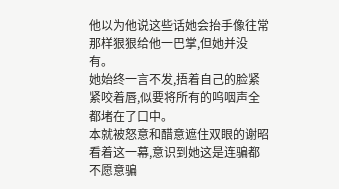他以为他说这些话她会抬手像往常那样狠狠给他一巴掌,但她并没有。
她始终一言不发,捂着自己的脸紧紧咬着唇,似要将所有的呜咽声全都堵在了口中。
本就被怒意和醋意遮住双眼的谢昭看着这一幕,意识到她这是连骗都不愿意骗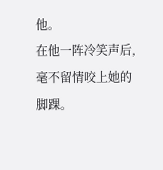他。
在他一阵冷笑声后,毫不留情咬上她的脚踝。